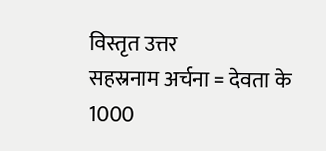विस्तृत उत्तर
सहस्रनाम अर्चना = देवता के 1000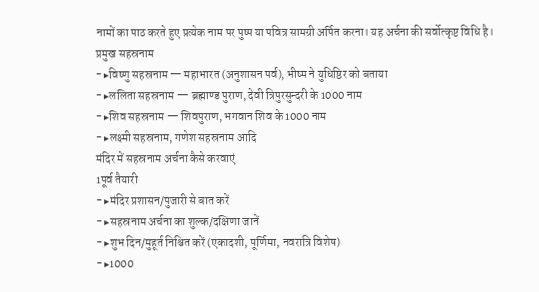नामों का पाठ करते हुए प्रत्येक नाम पर पुष्प या पवित्र सामग्री अर्पित करना। यह अर्चना की सर्वोत्कृष्ट विधि है।
प्रमुख सहस्रनाम
- ▸विष्णु सहस्रनाम — महाभारत (अनुशासन पर्व), भीष्म ने युधिष्ठिर को बताया
- ▸ललिता सहस्रनाम — ब्रह्माण्ड पुराण, देवी त्रिपुरसुन्दरी के 1000 नाम
- ▸शिव सहस्रनाम — शिवपुराण, भगवान शिव के 1000 नाम
- ▸लक्ष्मी सहस्रनाम, गणेश सहस्रनाम आदि
मंदिर में सहस्रनाम अर्चना कैसे करवाएं
1पूर्व तैयारी
- ▸मंदिर प्रशासन/पुजारी से बात करें
- ▸सहस्रनाम अर्चना का शुल्क/दक्षिणा जानें
- ▸शुभ दिन/मुहूर्त निश्चित करें (एकादशी, पूर्णिमा, नवरात्रि विशेष)
- ▸1000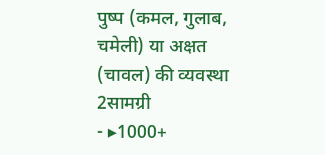पुष्प (कमल, गुलाब, चमेली) या अक्षत (चावल) की व्यवस्था
2सामग्री
- ▸1000+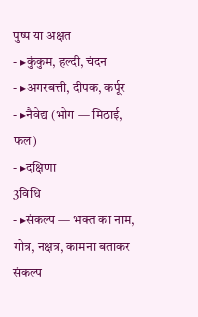पुष्प या अक्षत
- ▸कुंकुम, हल्दी, चंदन
- ▸अगरबत्ती, दीपक, कर्पूर
- ▸नैवेद्य (भोग — मिठाई, फल)
- ▸दक्षिणा
3विधि
- ▸संकल्प — भक्त का नाम, गोत्र, नक्षत्र, कामना बताकर संकल्प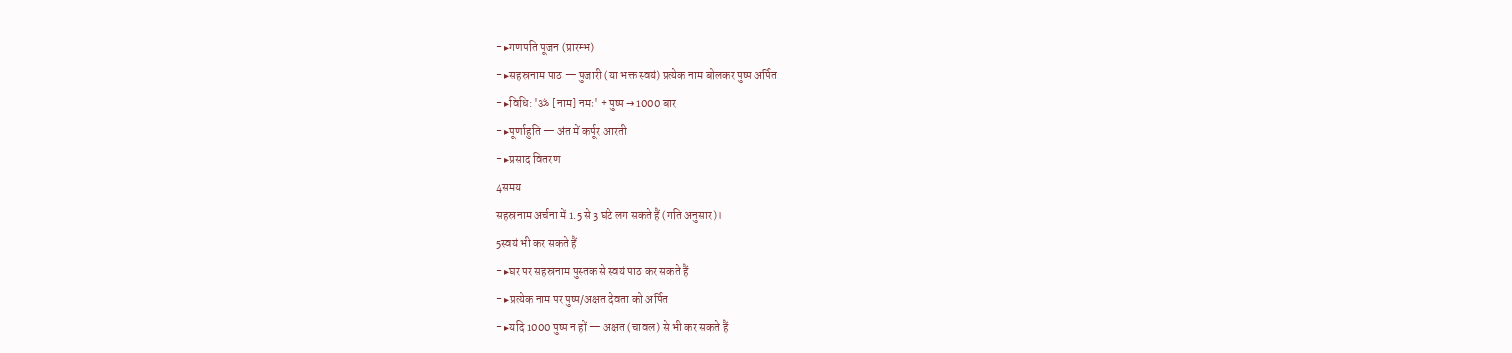- ▸गणपति पूजन (प्रारम्भ)
- ▸सहस्रनाम पाठ — पुजारी (या भक्त स्वयं) प्रत्येक नाम बोलकर पुष्प अर्पित
- ▸विधि: 'ॐ [नाम] नमः' + पुष्प → 1000 बार
- ▸पूर्णाहुति — अंत में कर्पूर आरती
- ▸प्रसाद वितरण
4समय
सहस्रनाम अर्चना में 1.5 से 3 घंटे लग सकते हैं (गति अनुसार)।
5स्वयं भी कर सकते हैं
- ▸घर पर सहस्रनाम पुस्तक से स्वयं पाठ कर सकते हैं
- ▸प्रत्येक नाम पर पुष्प/अक्षत देवता को अर्पित
- ▸यदि 1000 पुष्प न हों — अक्षत (चावल) से भी कर सकते हैं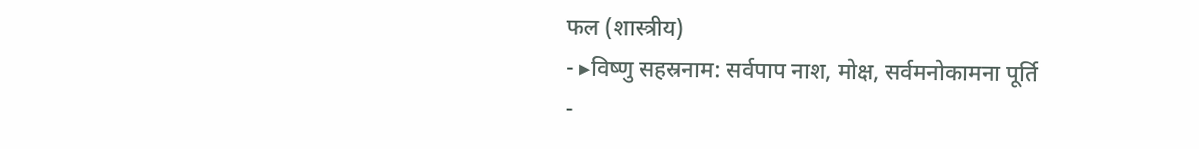फल (शास्त्रीय)
- ▸विष्णु सहस्रनाम: सर्वपाप नाश, मोक्ष, सर्वमनोकामना पूर्ति
-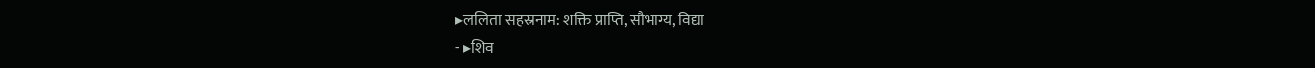▸ललिता सहस्रनाम: शक्ति प्राप्ति, सौभाग्य, विद्या
- ▸शिव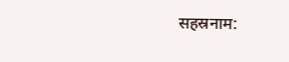सहस्रनाम: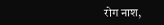रोग नाश,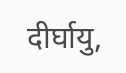दीर्घायु,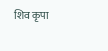शिव कृपा